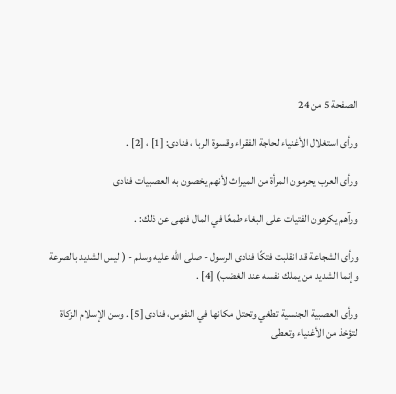الصفحة 5 من 24

ورأى استغلال الأغنياء لحاجة الفقراء وقسوة الربا ، فنادى: [1] ، [2] .

ورأى العرب يحرمون المرأة من الميراث لأنهم يخصون به العصبيات فنادى

ورآهم يكرهون الفتيات على البغاء طمعًا في المال فنهى عن ذلك: .

ورأى الشجاعة قد انقلبت فتكًا فنادى الرسول - صلى الله عليه وسلم - ( ليس الشديد بالصرعة وإنما الشديد من يملك نفسه عند الغضب) [4] .

ورأى العصبية الجنسية تطغي وتحتل مكانها في النفوس، فنادى [5] . وسن الإسلام الزكاة لتؤخذ من الأغنياء وتعطى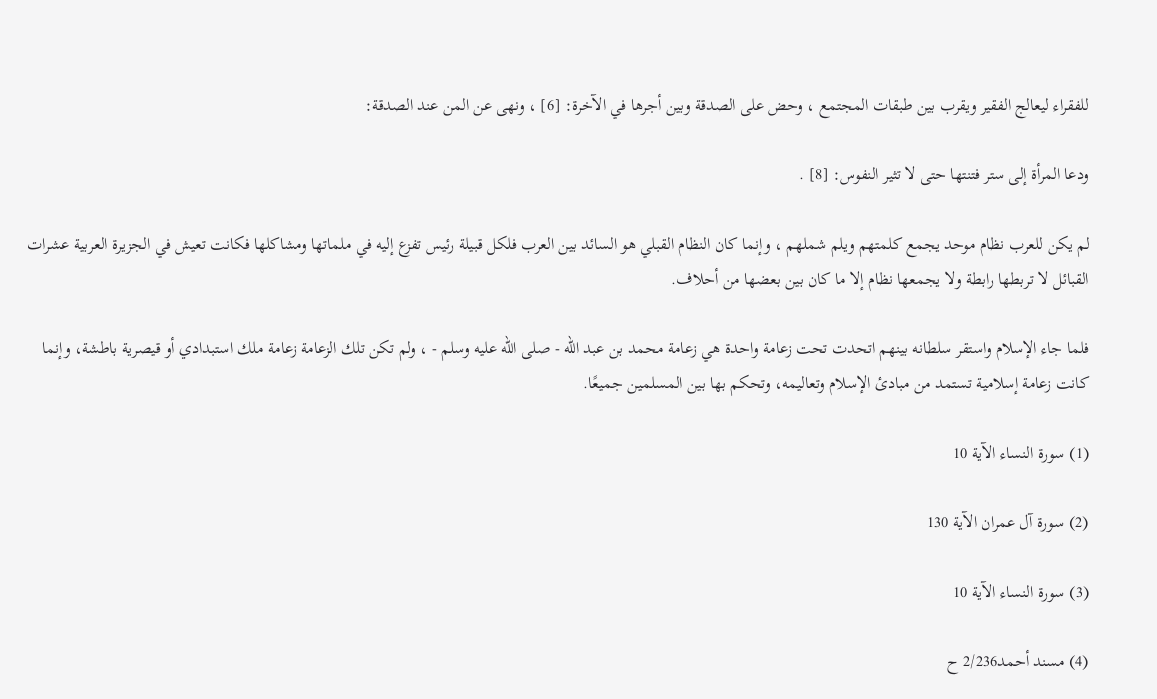للفقراء ليعالج الفقير ويقرب بين طبقات المجتمع ، وحض على الصدقة وبين أجرها في الآخرة: [6] ، ونهى عن المن عند الصدقة:

ودعا المرأة إلى ستر فتنتها حتى لا تثير النفوس: [8] .

لم يكن للعرب نظام موحد يجمع كلمتهم ويلم شملهم ، وإنما كان النظام القبلي هو السائد بين العرب فلكل قبيلة رئيس تفزع إليه في ملماتها ومشاكلها فكانت تعيش في الجزيرة العربية عشرات القبائل لا تربطها رابطة ولا يجمعها نظام إلا ما كان بين بعضها من أحلاف.

فلما جاء الإسلام واستقر سلطانه بينهم اتحدت تحت زعامة واحدة هي زعامة محمد بن عبد الله - صلى الله عليه وسلم - ، ولم تكن تلك الزعامة زعامة ملك استبدادي أو قيصرية باطشة، وإنما كانت زعامة إسلامية تستمد من مبادئ الإسلام وتعاليمه، وتحكم بها بين المسلمين جميعًا.

(1) سورة النساء الآية 10

(2) سورة آل عمران الآية 130

(3) سورة النساء الآية 10

(4) مسند أحمد2/236 ح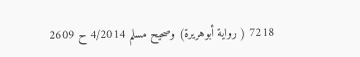7218 ( رواية أبوهريرة) وصحيح مسلم 4/2014 ح 2609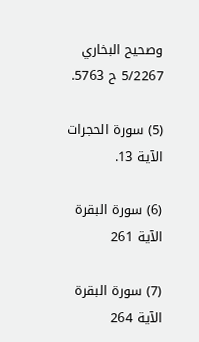وصحيح البخاري 5/2267 ح 5763.

(5) سورة الحجرات الآية 13.

(6) سورة البقرة الآية 261

(7) سورة البقرة الآية 264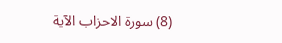(8) سورة الاحزاب الآية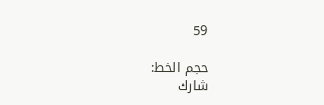59

حجم الخط:
شارك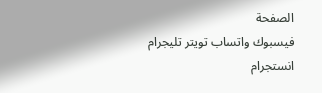الصفحة
فيسبوك واتساب تويتر تليجرام انستجرام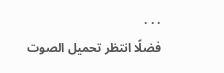. . .
فضلًا انتظر تحميل الصوت